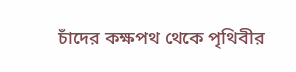চাঁদের কক্ষপথ থেকে পৃথিবীর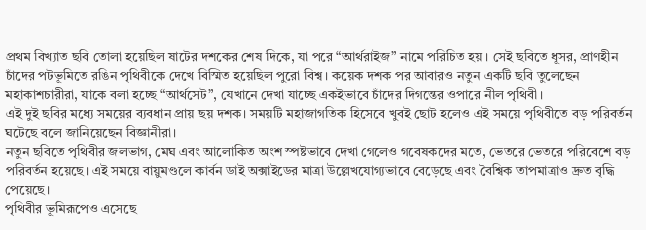প্রথম বিখ্যাত ছবি তোলা হয়েছিল ষাটের দশকের শেষ দিকে, যা পরে “আর্থরাইজ” নামে পরিচিত হয়। সেই ছবিতে ধূসর, প্রাণহীন চাঁদের পটভূমিতে রঙিন পৃথিবীকে দেখে বিস্মিত হয়েছিল পুরো বিশ্ব। কয়েক দশক পর আবারও নতুন একটি ছবি তুলেছেন মহাকাশচারীরা, যাকে বলা হচ্ছে “আর্থসেট”, যেখানে দেখা যাচ্ছে একইভাবে চাঁদের দিগন্তের ওপারে নীল পৃথিবী।
এই দুই ছবির মধ্যে সময়ের ব্যবধান প্রায় ছয় দশক। সময়টি মহাজাগতিক হিসেবে খুবই ছোট হলেও এই সময়ে পৃথিবীতে বড় পরিবর্তন ঘটেছে বলে জানিয়েছেন বিজ্ঞানীরা।
নতুন ছবিতে পৃথিবীর জলভাগ, মেঘ এবং আলোকিত অংশ স্পষ্টভাবে দেখা গেলেও গবেষকদের মতে, ভেতরে ভেতরে পরিবেশে বড় পরিবর্তন হয়েছে। এই সময়ে বায়ুমণ্ডলে কার্বন ডাই অক্সাইডের মাত্রা উল্লেখযোগ্যভাবে বেড়েছে এবং বৈশ্বিক তাপমাত্রাও দ্রুত বৃদ্ধি পেয়েছে।
পৃথিবীর ভূমিরূপেও এসেছে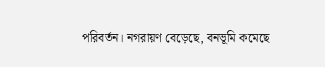পরিবর্তন। নগরায়ণ বেড়েছে, বনভূমি কমেছে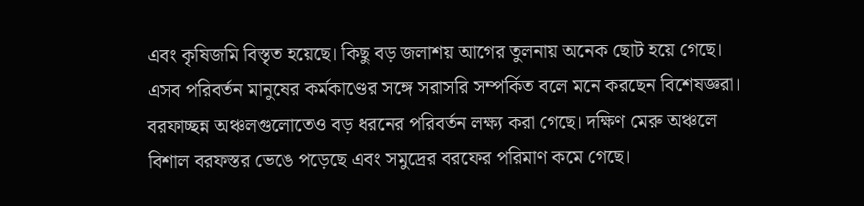এবং কৃষিজমি বিস্তৃত হয়েছে। কিছু বড় জলাশয় আগের তুলনায় অনেক ছোট হয়ে গেছে। এসব পরিবর্তন মানুষের কর্মকাণ্ডের সঙ্গে সরাসরি সম্পর্কিত বলে মনে করছেন বিশেষজ্ঞরা।
বরফাচ্ছন্ন অঞ্চলগুলোতেও বড় ধরনের পরিবর্তন লক্ষ্য করা গেছে। দক্ষিণ মেরু অঞ্চলে বিশাল বরফস্তর ভেঙে পড়েছে এবং সমুদ্রের বরফের পরিমাণ কমে গেছে।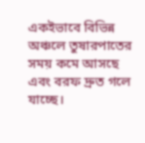একইভাবে বিভিন্ন অঞ্চলে তুষারপাতের সময় কমে আসছে এবং বরফ দ্রুত গলে যাচ্ছে।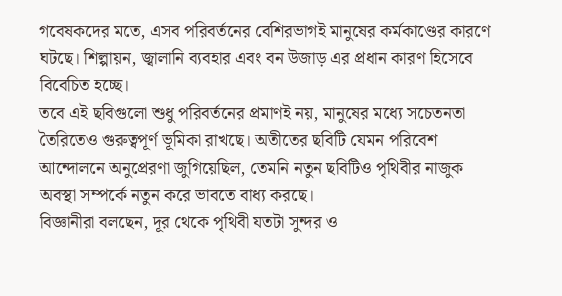গবেষকদের মতে, এসব পরিবর্তনের বেশিরভাগই মানুষের কর্মকাণ্ডের কারণে ঘটছে। শিল্পায়ন, জ্বালানি ব্যবহার এবং বন উজাড় এর প্রধান কারণ হিসেবে বিবেচিত হচ্ছে।
তবে এই ছবিগুলো শুধু পরিবর্তনের প্রমাণই নয়, মানুষের মধ্যে সচেতনতা তৈরিতেও গুরুত্বপূর্ণ ভূমিকা রাখছে। অতীতের ছবিটি যেমন পরিবেশ আন্দোলনে অনুপ্রেরণা জুগিয়েছিল, তেমনি নতুন ছবিটিও পৃথিবীর নাজুক অবস্থা সম্পর্কে নতুন করে ভাবতে বাধ্য করছে।
বিজ্ঞানীরা বলছেন, দূর থেকে পৃথিবী যতটা সুন্দর ও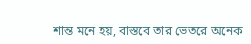শান্ত মনে হয়, বাস্তবে তার ভেতরে অনেক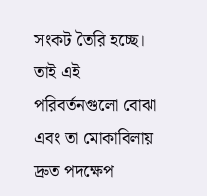সংকট তৈরি হচ্ছে। তাই এই পরিবর্তনগুলো বোঝা এবং তা মোকাবিলায় দ্রুত পদক্ষেপ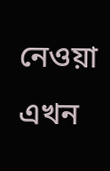নেওয়া এখন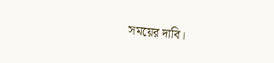সময়ের দাবি।